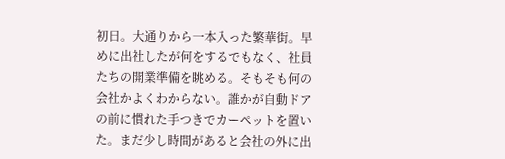初日。大通りから一本入った繁華街。早めに出社したが何をするでもなく、社員たちの開業準備を眺める。そもそも何の会社かよくわからない。誰かが自動ドアの前に慣れた手つきでカーペットを置いた。まだ少し時間があると会社の外に出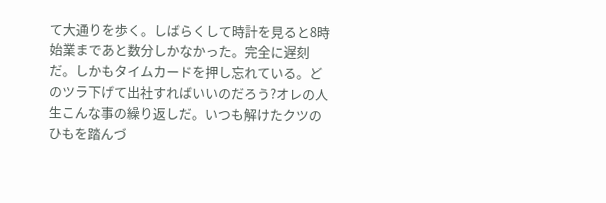て大通りを歩く。しばらくして時計を見ると8時始業まであと数分しかなかった。完全に遅刻だ。しかもタイムカードを押し忘れている。どのツラ下げて出社すればいいのだろう?オレの人生こんな事の繰り返しだ。いつも解けたクツのひもを踏んづ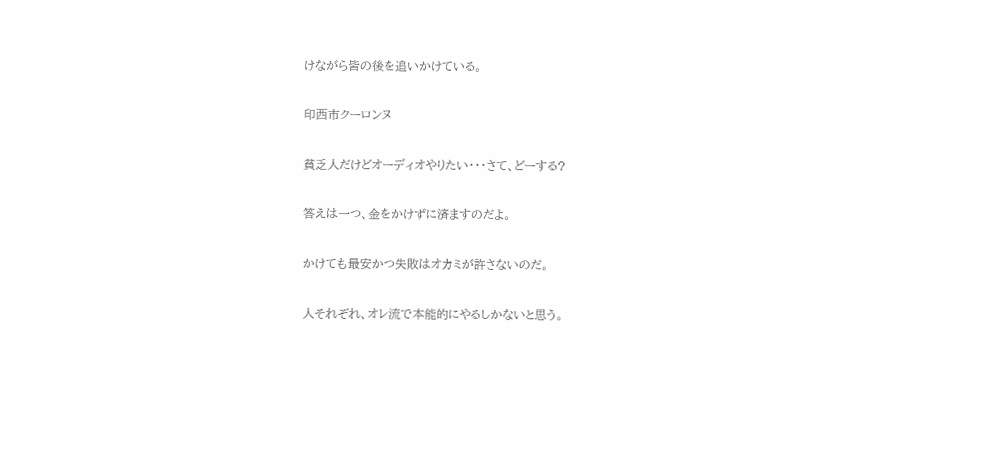けながら皆の後を追いかけている。

印西市クーロンヌ

貧乏人だけどオーディオやりたい・・・さて、どーする?

答えは一つ、金をかけずに済ますのだよ。

かけても最安かつ失敗はオカミが許さないのだ。

人それぞれ、オレ流で本能的にやるしかないと思う。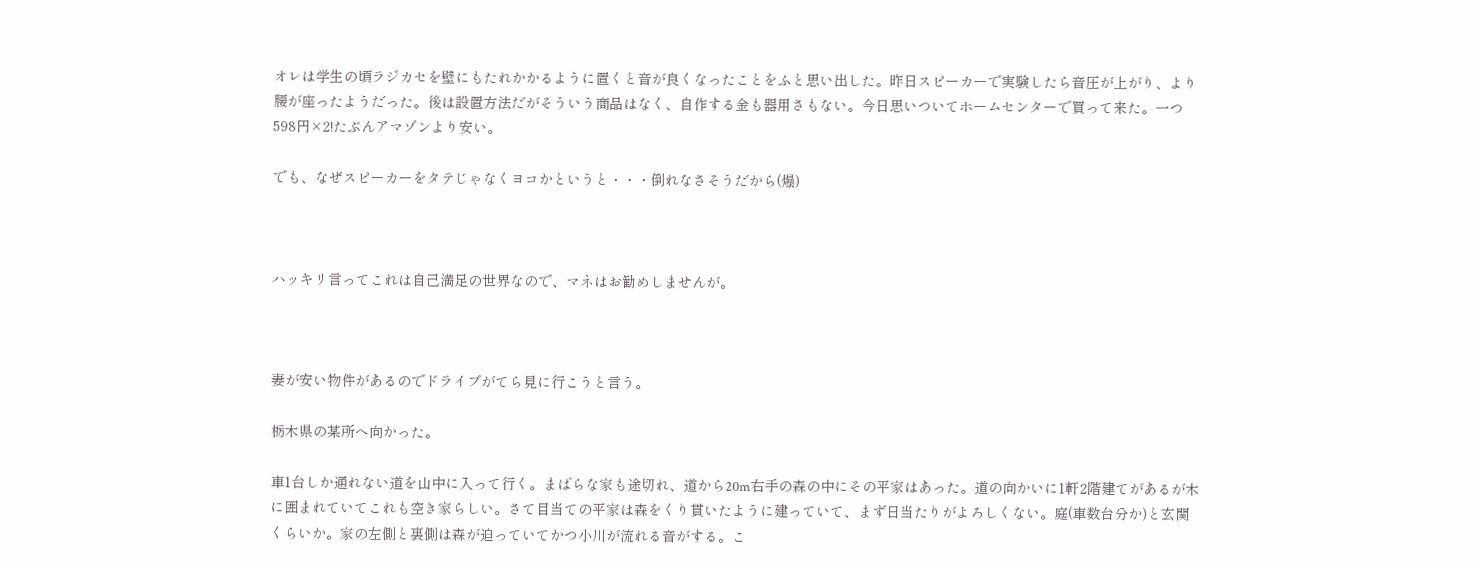オレは学生の頃ラジカセを壁にもたれかかるように置くと音が良くなったことをふと思い出した。昨日スピーカーで実験したら音圧が上がり、より腰が座ったようだった。後は設置方法だがそういう商品はなく、自作する金も器用さもない。今日思いついてホームセンターで買って来た。一つ598円×2!たぶんアマゾンより安い。

でも、なぜスピーカーをタテじゃなくヨコかというと・・・倒れなさそうだから(爆)



ハッキリ言ってこれは自己満足の世界なので、マネはお勧めしませんが。



妻が安い物件があるのでドライブがてら見に行こうと言う。

栃木県の某所へ向かった。

車1台しか通れない道を山中に入って行く。まばらな家も途切れ、道から20m右手の森の中にその平家はあった。道の向かいに1軒2階建てがあるが木に囲まれていてこれも空き家らしい。さて目当ての平家は森をくり貫いたように建っていて、まず日当たりがよろしくない。庭(車数台分か)と玄関くらいか。家の左側と裏側は森が迫っていてかつ小川が流れる音がする。こ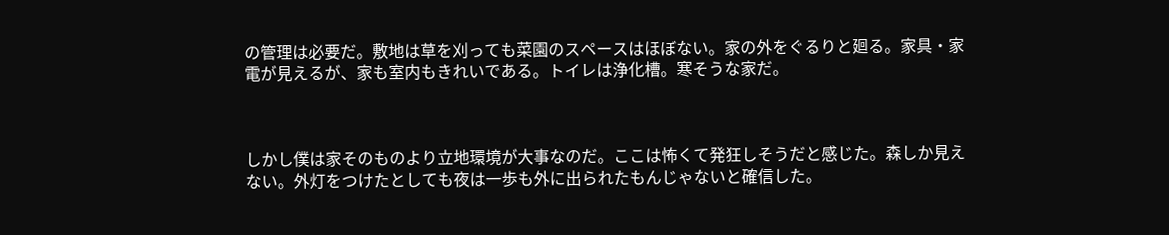の管理は必要だ。敷地は草を刈っても菜園のスペースはほぼない。家の外をぐるりと廻る。家具・家電が見えるが、家も室内もきれいである。トイレは浄化槽。寒そうな家だ。



しかし僕は家そのものより立地環境が大事なのだ。ここは怖くて発狂しそうだと感じた。森しか見えない。外灯をつけたとしても夜は一歩も外に出られたもんじゃないと確信した。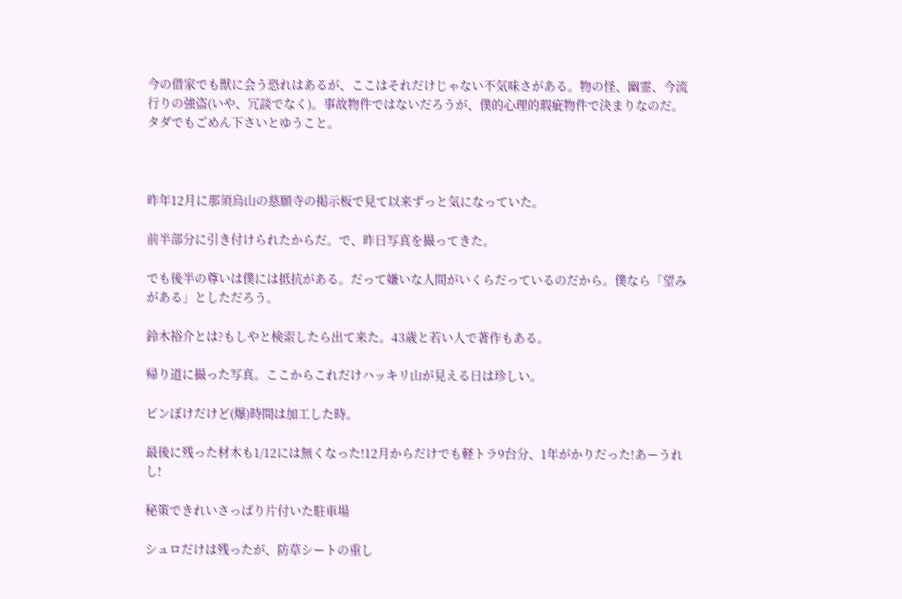今の借家でも獣に会う恐れはあるが、ここはそれだけじゃない不気味さがある。物の怪、幽霊、今流行りの強盗(いや、冗談でなく)。事故物件ではないだろうが、僕的心理的瑕疵物件で決まりなのだ。タダでもごめん下さいとゆうこと。



昨年12月に那須烏山の慈願寺の掲示板で見て以来ずっと気になっていた。

前半部分に引き付けられたからだ。で、昨日写真を撮ってきた。

でも後半の尊いは僕には抵抗がある。だって嫌いな人間がいくらだっているのだから。僕なら「望みがある」としただろう。

鈴木裕介とは?もしやと検索したら出て来た。43歳と若い人で著作もある。

帰り道に撮った写真。ここからこれだけハッキリ山が見える日は珍しい。

ピンぼけだけど(爆)時間は加工した時。

最後に残った材木も1/12には無くなった!12月からだけでも軽トラ9台分、1年がかりだった!あーうれし!

秘策できれいさっぱり片付いた駐車場

シュロだけは残ったが、防草シートの重し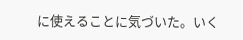に使えることに気づいた。いく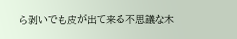ら剥いでも皮が出て来る不思議な木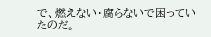で、燃えない・腐らないで困っていたのだ。